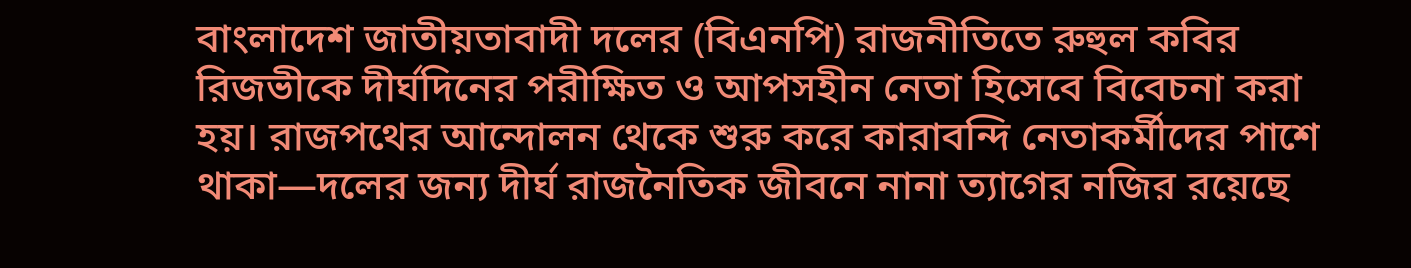বাংলাদেশ জাতীয়তাবাদী দলের (বিএনপি) রাজনীতিতে রুহুল কবির রিজভীকে দীর্ঘদিনের পরীক্ষিত ও আপসহীন নেতা হিসেবে বিবেচনা করা হয়। রাজপথের আন্দোলন থেকে শুরু করে কারাবন্দি নেতাকর্মীদের পাশে থাকা—দলের জন্য দীর্ঘ রাজনৈতিক জীবনে নানা ত্যাগের নজির রয়েছে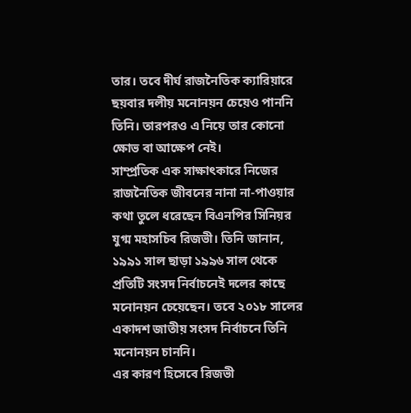তার। তবে দীর্ঘ রাজনৈতিক ক্যারিয়ারে ছয়বার দলীয় মনোনয়ন চেয়েও পাননি তিনি। তারপরও এ নিয়ে তার কোনো ক্ষোভ বা আক্ষেপ নেই।
সাম্প্রতিক এক সাক্ষাৎকারে নিজের রাজনৈতিক জীবনের নানা না-পাওয়ার কথা তুলে ধরেছেন বিএনপির সিনিয়র যুগ্ম মহাসচিব রিজভী। তিনি জানান, ১৯৯১ সাল ছাড়া ১৯৯৬ সাল থেকে প্রতিটি সংসদ নির্বাচনেই দলের কাছে মনোনয়ন চেয়েছেন। তবে ২০১৮ সালের একাদশ জাতীয় সংসদ নির্বাচনে তিনি মনোনয়ন চাননি।
এর কারণ হিসেবে রিজভী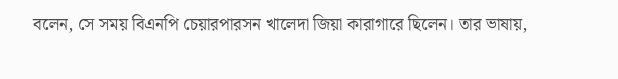বলেন, সে সময় বিএনপি চেয়ারপারসন খালেদা জিয়া কারাগারে ছিলেন। তার ভাষায়,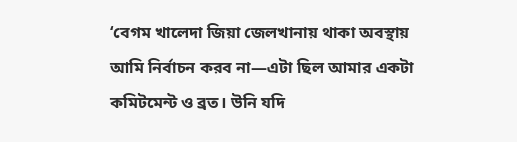‘বেগম খালেদা জিয়া জেলখানায় থাকা অবস্থায় আমি নির্বাচন করব না—এটা ছিল আমার একটা কমিটমেন্ট ও ব্রত। উনি যদি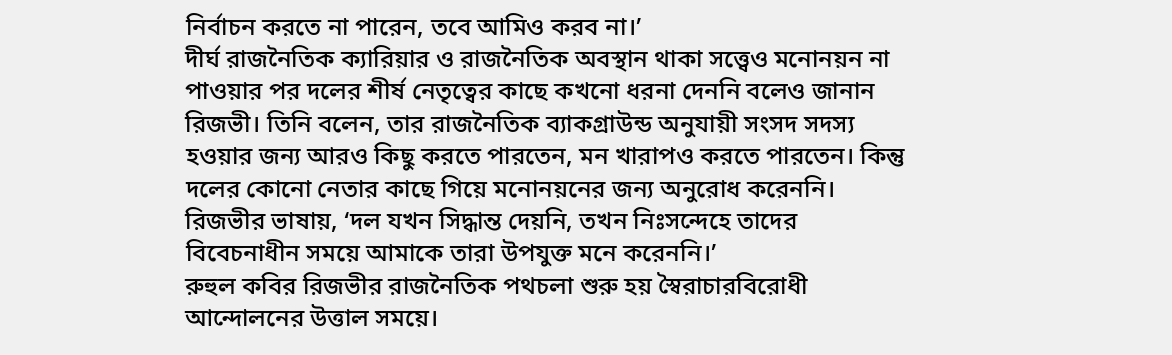নির্বাচন করতে না পারেন, তবে আমিও করব না।’
দীর্ঘ রাজনৈতিক ক্যারিয়ার ও রাজনৈতিক অবস্থান থাকা সত্ত্বেও মনোনয়ন না পাওয়ার পর দলের শীর্ষ নেতৃত্বের কাছে কখনো ধরনা দেননি বলেও জানান রিজভী। তিনি বলেন, তার রাজনৈতিক ব্যাকগ্রাউন্ড অনুযায়ী সংসদ সদস্য হওয়ার জন্য আরও কিছু করতে পারতেন, মন খারাপও করতে পারতেন। কিন্তু দলের কোনো নেতার কাছে গিয়ে মনোনয়নের জন্য অনুরোধ করেননি।
রিজভীর ভাষায়, ‘দল যখন সিদ্ধান্ত দেয়নি, তখন নিঃসন্দেহে তাদের বিবেচনাধীন সময়ে আমাকে তারা উপযুক্ত মনে করেননি।’
রুহুল কবির রিজভীর রাজনৈতিক পথচলা শুরু হয় স্বৈরাচারবিরোধী আন্দোলনের উত্তাল সময়ে।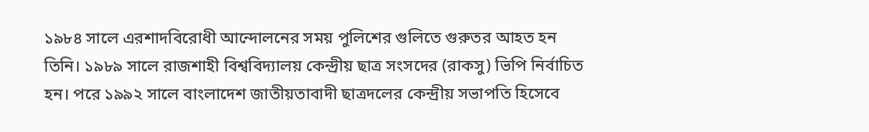১৯৮৪ সালে এরশাদবিরোধী আন্দোলনের সময় পুলিশের গুলিতে গুরুতর আহত হন তিনি। ১৯৮৯ সালে রাজশাহী বিশ্ববিদ্যালয় কেন্দ্রীয় ছাত্র সংসদের (রাকসু) ভিপি নির্বাচিত হন। পরে ১৯৯২ সালে বাংলাদেশ জাতীয়তাবাদী ছাত্রদলের কেন্দ্রীয় সভাপতি হিসেবে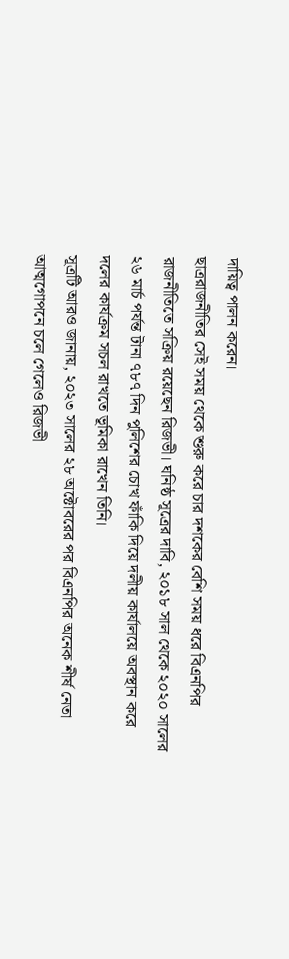দায়িত্ব পালন করেন।
ছাত্ররাজনীতির সেই সময় থেকে শুরু করে চার দশকের বেশি সময় ধরে বিএনপির রাজনীতিতে সক্রিয় রয়েছেন রিজভী। ঘনিষ্ঠ সূত্রের দাবি, ২০১৮ সাল থেকে ২০২০ সালের ২৬ মার্চ পর্যন্ত টানা ৭৮৭ দিন পুলিশের চোখ ফাঁকি দিয়ে দলীয় কার্যালয়ে অবস্থান করে দলের কার্যক্রম সচল রাখতে ভূমিকা রাখেন তিনি।
সূত্রটি আরও জানায়, ২০২৩ সালের ২৮ অক্টোবরের পর বিএনপির অনেক শীর্ষ নেতা আত্মগোপনে চলে গেলেও রিজভী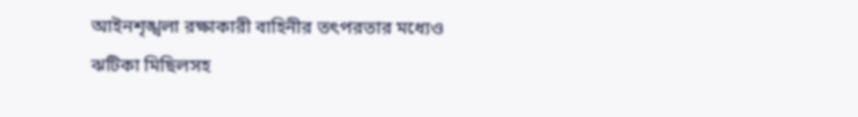আইনশৃঙ্খলা রক্ষাকারী বাহিনীর তৎপরতার মধ্যেও ঝটিকা মিছিলসহ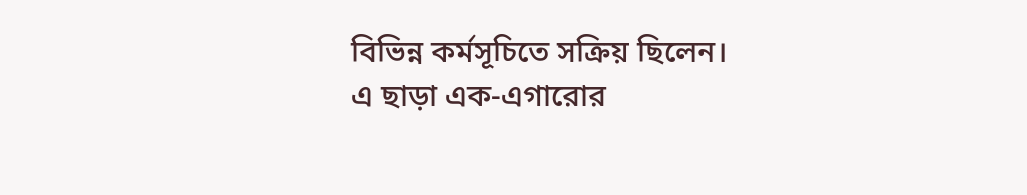বিভিন্ন কর্মসূচিতে সক্রিয় ছিলেন।
এ ছাড়া এক-এগারোর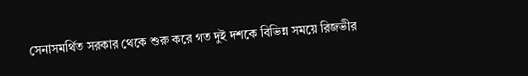সেনাসমর্থিত সরকার থেকে শুরু করে গত দুই দশকে বিভিন্ন সময়ে রিজভীর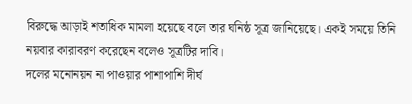বিরুদ্ধে আড়াই শতাধিক মামলা হয়েছে বলে তার ঘনিষ্ঠ সূত্র জানিয়েছে। একই সময়ে তিনি নয়বার কারাবরণ করেছেন বলেও সূত্রটির দাবি।
দলের মনোনয়ন না পাওয়ার পাশাপাশি দীর্ঘ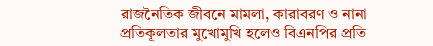রাজনৈতিক জীবনে মামলা, কারাবরণ ও নানা প্রতিকূলতার মুখোমুখি হলেও বিএনপির প্রতি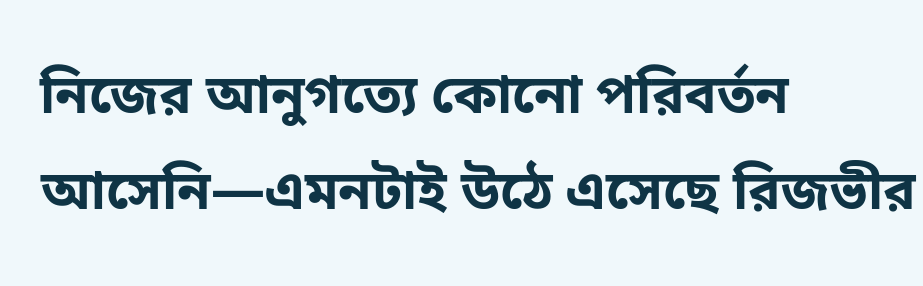নিজের আনুগত্যে কোনো পরিবর্তন আসেনি—এমনটাই উঠে এসেছে রিজভীর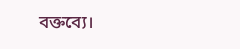বক্তব্যে।